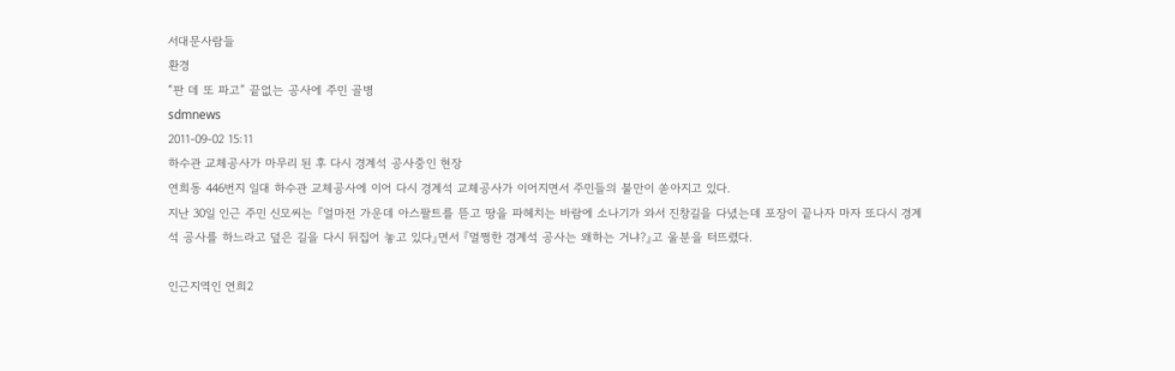서대문사람들
환경
“판 데 또 파고” 끝없는 공사에 주민 골병
sdmnews
2011-09-02 15:11
하수관 교체공사가 마무리 된 후 다시 경계석 공사중인 현장
연희동 446번지 일대 하수관 교체공사에 이어 다시 경계석 교체공사가 이어지면서 주민들의 불만이 쏟아지고 있다.
지난 30일 인근 주민 신모씨는 『얼마전 가운데 아스팔트를 뜯고 땅을 파헤치는 바람에 소나기가 와서 진창길을 다녔는데 포장이 끝나자 마자 또다시 경계석 공사를 하느라고 덮은 길을 다시 뒤집어 놓고 있다』면서 『멀쩡한 경계석 공사는 왜하는 거냐?』고 울분을 터뜨렸다.

인근지역인 연희2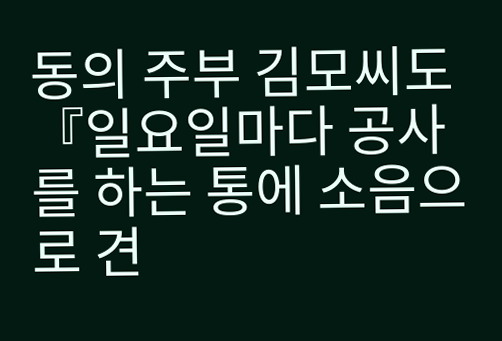동의 주부 김모씨도 『일요일마다 공사를 하는 통에 소음으로 견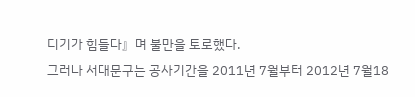디기가 힘들다』며 불만을 토로했다.
그러나 서대문구는 공사기간을 2011년 7월부터 2012년 7월18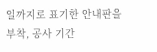일까지로 표기한 안내판을 부착, 공사 기간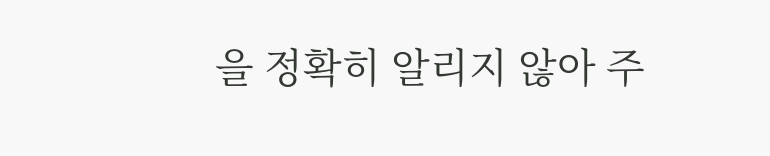을 정확히 알리지 않아 주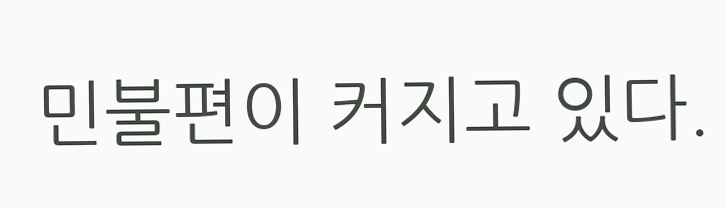민불편이 커지고 있다.